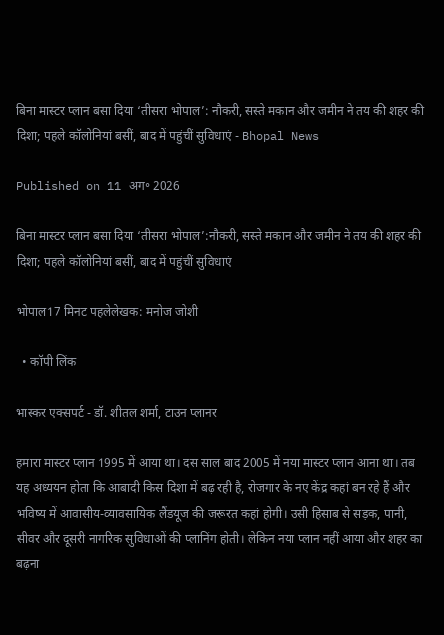बिना मास्टर प्लान बसा दिया ‘तीसरा भोपाल’: नौकरी, सस्ते मकान और जमीन ने तय की शहर की दिशा; पहले कॉलोनियां बसीं, बाद में पहुंचीं सुविधाएं - Bhopal News

Published on 11 अग॰ 2026

बिना मास्टर प्लान बसा दिया ‘तीसरा भोपाल’:नौकरी, सस्ते मकान और जमीन ने तय की शहर की दिशा; पहले कॉलोनियां बसीं, बाद में पहुंचीं सुविधाएं

भोपाल17 मिनट पहलेलेखक: मनोज जोशी

  • कॉपी लिंक

भास्कर एक्सपर्ट - डॉ. शीतल शर्मा, टाउन प्लानर

हमारा मास्टर प्लान 1995 में आया था। दस साल बाद 2005 में नया मास्टर प्लान आना था। तब यह अध्ययन होता कि आबादी किस दिशा में बढ़ रही है, रोजगार के नए केंद्र कहां बन रहे हैं और भविष्य में आवासीय-व्यावसायिक लैंडयूज की जरूरत कहां होगी। उसी हिसाब से सड़क, पानी, सीवर और दूसरी नागरिक सुविधाओं की प्लानिंग होती। लेकिन नया प्लान नहीं आया और शहर का बढ़ना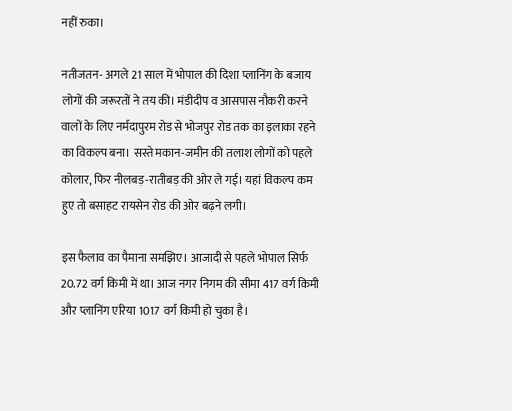नहीं रुका।

नतीजतन- अगले 21 साल में भोपाल की दिशा प्लानिंग के बजाय लोगों की जरूरतों ने तय की। मंडीदीप व आसपास नौकरी करने वालों के लिए नर्मदापुरम रोड से भोजपुर रोड तक का इलाका रहने का विकल्प बना। सस्ते मकान-जमीन की तलाश लोगों को पहले कोलार, फिर नीलबड़-रातीबड़ की ओर ले गई। यहां विकल्प कम हुए तो बसाहट रायसेन रोड की ओर बढ़ने लगी।

इस फैलाव का पैमाना समझिए। आजादी से पहले भोपाल सिर्फ 20.72 वर्ग किमी में था। आज नगर निगम की सीमा 417 वर्ग किमी और प्लानिंग एरिया 1017 वर्ग किमी हो चुका है।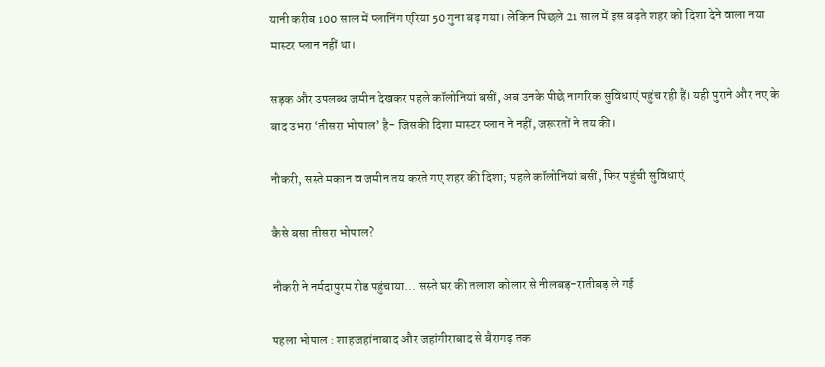यानी करीब 100 साल में प्लानिंग एरिया 50 गुना बढ़ गया। लेकिन पिछले 21 साल में इस बढ़ते शहर को दिशा देने वाला नया मास्टर प्लान नहीं था।

सड़क और उपलब्ध जमीन देखकर पहले कॉलोनियां बसीं, अब उनके पीछे नागरिक सुविधाएं पहुंच रही हैं। यही पुराने और नए के बाद उभरा ‘तीसरा भोपाल’ है- जिसकी दिशा मास्टर प्लान ने नहीं, जरूरतों ने तय की।

नौकरी, सस्ते मकान व जमीन तय करते गए शहर की दिशा; पहले कॉलोनियां बसीं, फिर पहुंची सुविधाएं

कैसे बसा तीसरा भोपाल?

नौकरी ने नर्मदापुरम रोड पहुंचाया... सस्ते घर की तलाश कोलार से नीलबड़-रातीबड़ ले गई

पहला भोपाल : शाहजहांनाबाद और जहांगीराबाद से बैरागढ़ तक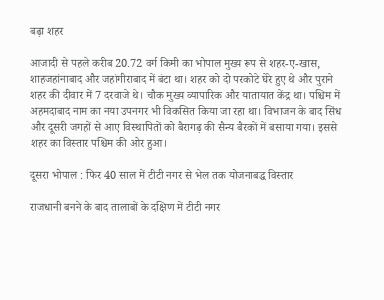बढ़ा शहर

आजादी से पहले करीब 20.72 वर्ग किमी का भोपाल मुख्य रूप से शहर-ए-खास, शाहजहांनाबाद और जहांगीराबाद में बंटा था। शहर को दो परकोटे घेरे हुए थे और पुराने शहर की दीवार में 7 दरवाजे थे। चौक मुख्य व्यापारिक और यातायात केंद्र था। पश्चिम में अहमदाबाद नाम का नया उपनगर भी विकसित किया जा रहा था। विभाजन के बाद सिंध और दूसरी जगहों से आए विस्थापितों को बैरागढ़ की सैन्य बैरकों में बसाया गया। इससे शहर का विस्तार पश्चिम की ओर हुआ।

दूसरा भोपाल : फिर 40 साल में टीटी नगर से भेल तक योजनाबद्ध विस्तार

राजधानी बनने के बाद तालाबों के दक्षिण में टीटी नगर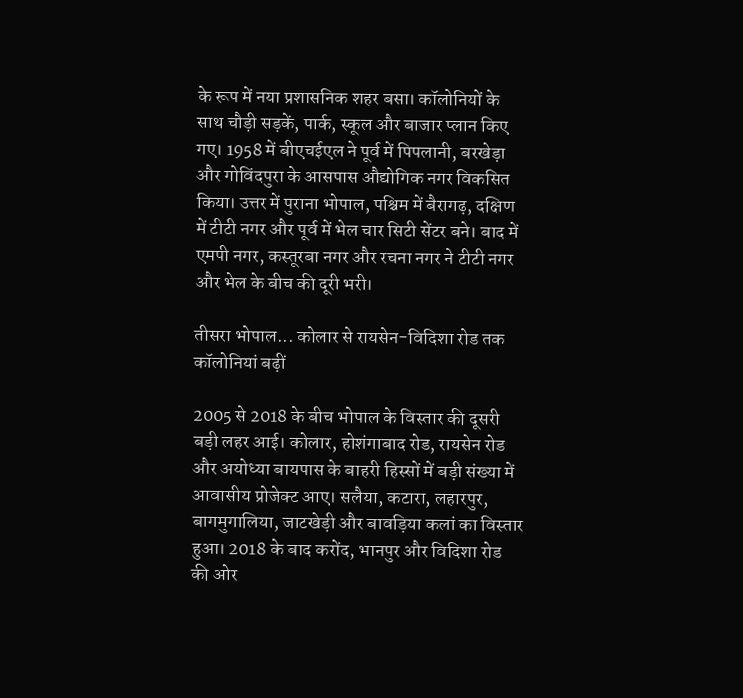के रूप में नया प्रशासनिक शहर बसा। कॉलोनियों के साथ चौड़ी सड़कें, पार्क, स्कूल और बाजार प्लान किए गए। 1958 में बीएचईएल ने पूर्व में पिपलानी, बरखेड़ा और गोविंदपुरा के आसपास औद्योगिक नगर विकसित किया। उत्तर में पुराना भोपाल, पश्चिम में बैरागढ़, दक्षिण में टीटी नगर और पूर्व में भेल चार सिटी सेंटर बने। बाद में एमपी नगर, कस्तूरबा नगर और रचना नगर ने टीटी नगर और भेल के बीच की दूरी भरी।

तीसरा भोपाल... कोलार से रायसेन-विदिशा रोड तक कॉलोनियां बढ़ीं

2005 से 2018 के बीच भोपाल के विस्तार की दूसरी बड़ी लहर आई। कोलार, होशंगाबाद रोड, रायसेन रोड और अयोध्या बायपास के बाहरी हिस्सों में बड़ी संख्या में आवासीय प्रोजेक्ट आए। सलैया, कटारा, लहारपुर, बागमुगालिया, जाटखेड़ी और बावड़िया कलां का विस्तार हुआ। 2018 के बाद करोंद, भानपुर और विदिशा रोड की ओर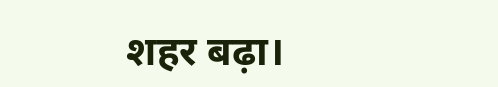शहर बढ़ा।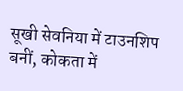सूखी सेवनिया में टाउनशिप बनीं, कोकता में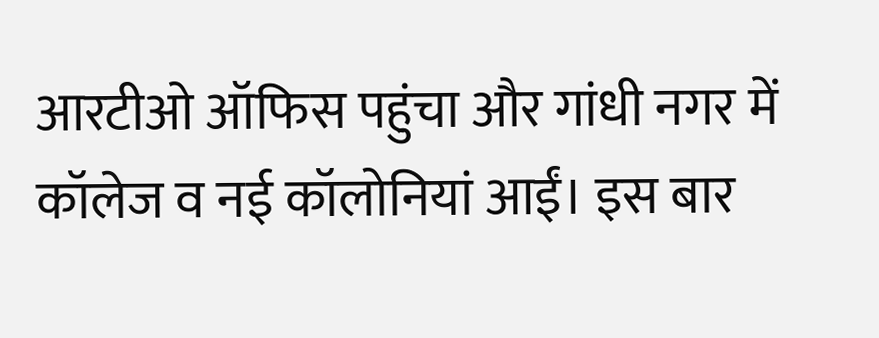आरटीओ ऑफिस पहुंचा और गांधी नगर में कॉलेज व नई कॉलोनियां आईं। इस बार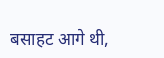बसाहट आगे थी,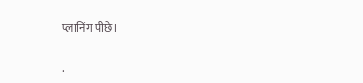प्लानिंग पीछे।

.